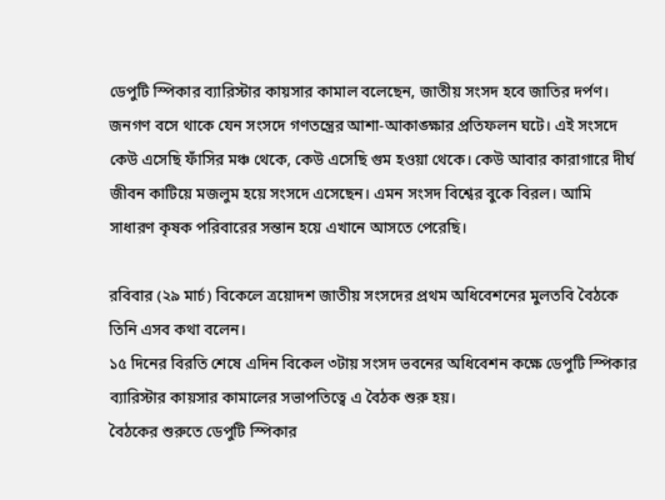ডেপুটি স্পিকার ব্যারিস্টার কায়সার কামাল বলেছেন, জাতীয় সংসদ হবে জাতির দর্পণ। জনগণ বসে থাকে যেন সংসদে গণতন্ত্রের আশা-আকাঙ্ক্ষার প্রতিফলন ঘটে। এই সংসদে কেউ এসেছি ফাঁসির মঞ্চ থেকে, কেউ এসেছি গুম হওয়া থেকে। কেউ আবার কারাগারে দীর্ঘ জীবন কাটিয়ে মজলুম হয়ে সংসদে এসেছেন। এমন সংসদ বিশ্বের বুকে বিরল। আমি সাধারণ কৃষক পরিবারের সন্তান হয়ে এখানে আসতে পেরেছি।

রবিবার (২৯ মার্চ) বিকেলে ত্রয়োদশ জাতীয় সংসদের প্রথম অধিবেশনের মুলতবি বৈঠকে তিনি এসব কথা বলেন।
১৫ দিনের বিরতি শেষে এদিন বিকেল ৩টায় সংসদ ভবনের অধিবেশন কক্ষে ডেপুটি স্পিকার ব্যারিস্টার কায়সার কামালের সভাপতিত্বে এ বৈঠক শুরু হয়।
বৈঠকের শুরুতে ডেপুটি স্পিকার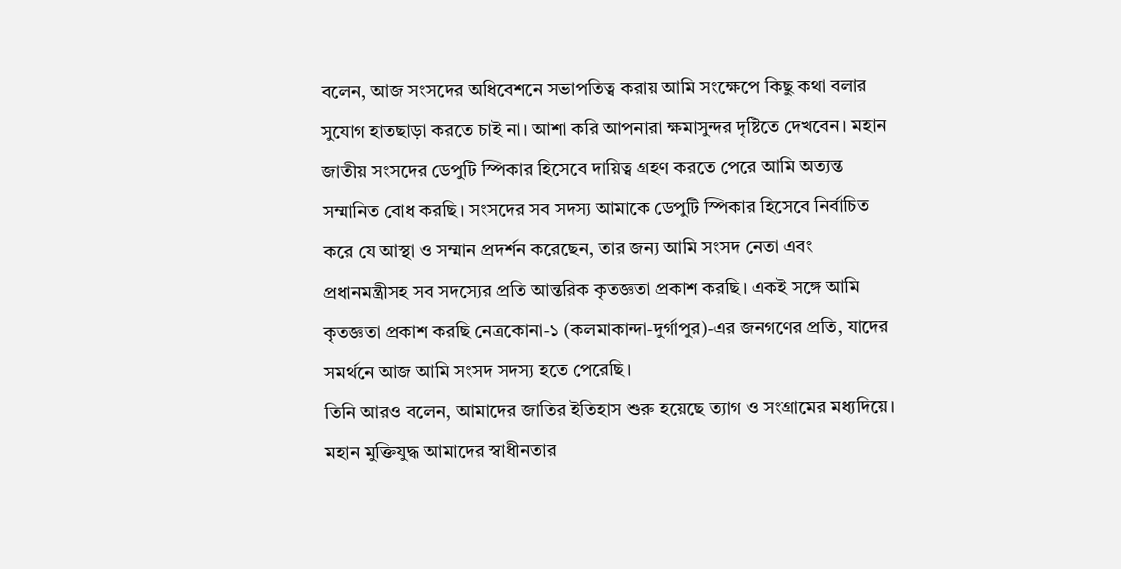বলেন, আজ সংসদের অধিবেশনে সভাপতিত্ব করায় আমি সংক্ষেপে কিছু কথা বলার সুযোগ হাতছাড়া করতে চাই না। আশা করি আপনারা ক্ষমাসুন্দর দৃষ্টিতে দেখবেন। মহান জাতীয় সংসদের ডেপুটি স্পিকার হিসেবে দায়িত্ব গ্রহণ করতে পেরে আমি অত্যন্ত সম্মানিত বোধ করছি। সংসদের সব সদস্য আমাকে ডেপুটি স্পিকার হিসেবে নির্বাচিত করে যে আস্থা ও সম্মান প্রদর্শন করেছেন, তার জন্য আমি সংসদ নেতা এবং প্রধানমন্ত্রীসহ সব সদস্যের প্রতি আন্তরিক কৃতজ্ঞতা প্রকাশ করছি। একই সঙ্গে আমি কৃতজ্ঞতা প্রকাশ করছি নেত্রকোনা-১ (কলমাকান্দা-দুর্গাপুর)-এর জনগণের প্রতি, যাদের সমর্থনে আজ আমি সংসদ সদস্য হতে পেরেছি।
তিনি আরও বলেন, আমাদের জাতির ইতিহাস শুরু হয়েছে ত্যাগ ও সংগ্রামের মধ্যদিয়ে। মহান মুক্তিযুদ্ধ আমাদের স্বাধীনতার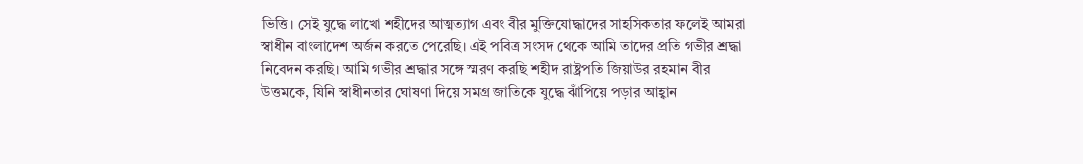ভিত্তি। সেই যুদ্ধে লাখো শহীদের আত্মত্যাগ এবং বীর মুক্তিযোদ্ধাদের সাহসিকতার ফলেই আমরা স্বাধীন বাংলাদেশ অর্জন করতে পেরেছি। এই পবিত্র সংসদ থেকে আমি তাদের প্রতি গভীর শ্রদ্ধা নিবেদন করছি। আমি গভীর শ্রদ্ধার সঙ্গে স্মরণ করছি শহীদ রাষ্ট্রপতি জিয়াউর রহমান বীর উত্তমকে, যিনি স্বাধীনতার ঘোষণা দিয়ে সমগ্র জাতিকে যুদ্ধে ঝাঁপিয়ে পড়ার আহ্বান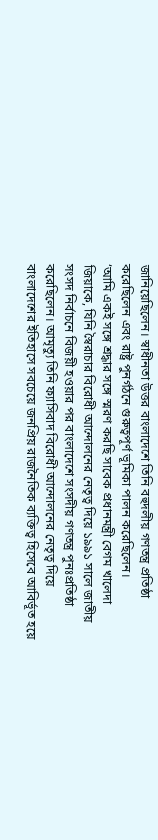জানিয়েছিলেন। স্বাধীনতা উত্তর বাংলাদেশে তিনি বহুদলীয় গণতন্ত্র প্রতিষ্ঠা করেছিলেন এবং রাষ্ট্র পুনর্গঠনে গুরুত্বপূর্ণ ভূমিকা পালন করেছিলেন।
‘আমি একই সঙ্গে শ্রদ্ধার সঙ্গে স্মরণ করছি সাবেক প্রধানমন্ত্রী বেগম খালেদা জিয়াকে, যিনি স্বৈরাচার বিরোধী আন্দোলনের নেতৃত্ব দিয়ে ১৯৯১ সালে জাতীয় সংসদ নির্বাচনে বিজয়ী হওয়ার পর বাংলাদেশে সংসদীয় গণতন্ত্র পুনঃপ্রতিষ্ঠা করেছিলেন। আমৃত্যু তিনি ফ্যাসিবাদ বিরোধী আন্দোলনের নেতৃত্ব দিয়ে বাংলাদেশের ইতিহাসে সবচেয়ে জনপ্রিয় রাজনৈতিক ব্যক্তিত্ব হিসেবে আবির্ভূত হয়ে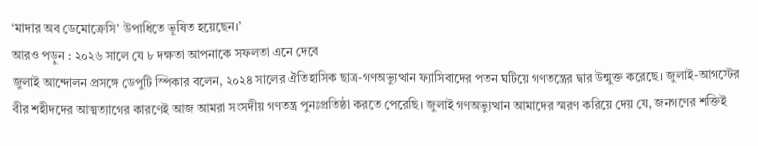‘মাদার অব ডেমোক্রেসি’ উপাধিতে ভূষিত হয়েছেন।’
আরও পড়ুন : ২০২৬ সালে যে ৮ দক্ষতা আপনাকে সফলতা এনে দেবে
জুলাই আন্দোলন প্রসঙ্গে ডেপুটি স্পিকার বলেন, ২০২৪ সালের ঐতিহাসিক ছাত্র-গণঅভ্যুত্থান ফ্যাসিবাদের পতন ঘটিয়ে গণতন্ত্রের দ্বার উন্মুক্ত করেছে। জুলাই-আগস্টের বীর শহীদদের আত্মত্যাগের কারণেই আজ আমরা সংসদীয় গণতন্ত্র পুনঃপ্রতিষ্ঠা করতে পেরেছি। জুলাই গণঅভ্যুত্থান আমাদের স্মরণ করিয়ে দেয় যে, জনগণের শক্তিই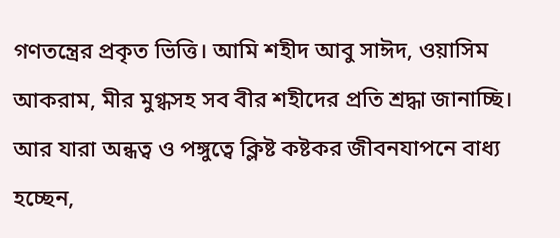গণতন্ত্রের প্রকৃত ভিত্তি। আমি শহীদ আবু সাঈদ, ওয়াসিম আকরাম, মীর মুগ্ধসহ সব বীর শহীদের প্রতি শ্রদ্ধা জানাচ্ছি। আর যারা অন্ধত্ব ও পঙ্গুত্বে ক্লিষ্ট কষ্টকর জীবনযাপনে বাধ্য হচ্ছেন,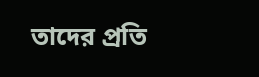তাদের প্রতি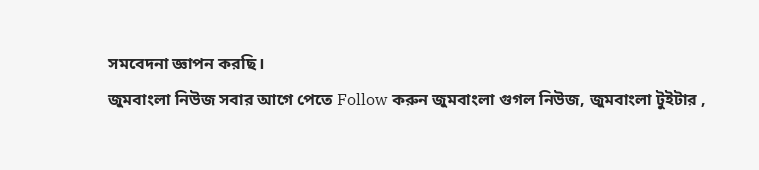সমবেদনা জ্ঞাপন করছি।
জুমবাংলা নিউজ সবার আগে পেতে Follow করুন জুমবাংলা গুগল নিউজ, জুমবাংলা টুইটার ,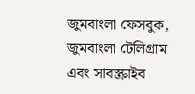জুমবাংলা ফেসবুক, জুমবাংলা টেলিগ্রাম এবং সাবস্ক্রাইব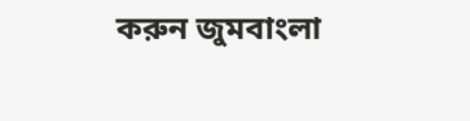করুন জুমবাংলা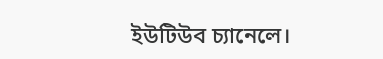ইউটিউব চ্যানেলে।